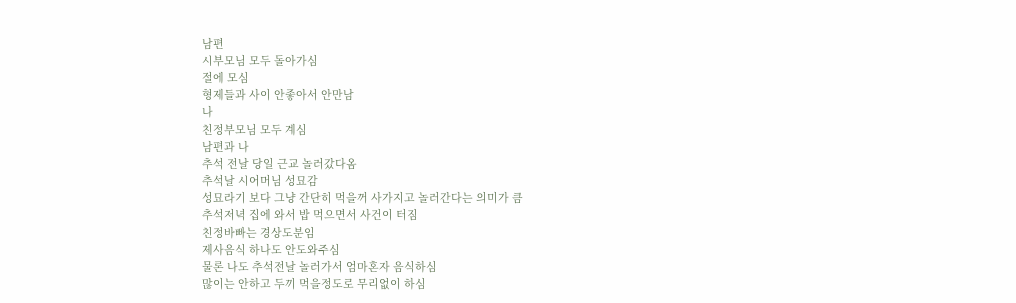남편
시부모님 모두 돌아가심
절에 모심
형제들과 사이 안좋아서 안만남
나
친정부모님 모두 계심
남편과 나
추석 전날 당일 근교 놀러갔다옴
추석날 시어머님 성묘감
성묘라기 보다 그냥 간단히 먹을꺼 사가지고 놀러간다는 의미가 큼
추석저녁 집에 와서 밥 먹으면서 사건이 터짐
친정바빠는 경상도분임
제사음식 하나도 안도와주심
물론 나도 추석전날 놀러가서 엄마혼자 음식하심
많이는 안하고 두끼 먹을정도로 무리없이 하심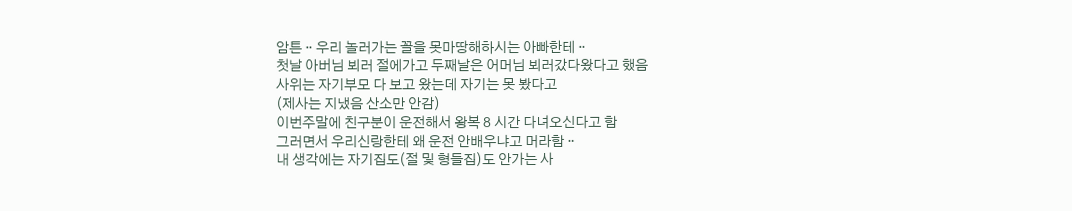암튼ᆢ우리 놀러가는 꼴을 못마땅해하시는 아빠한테ᆢ
첫날 아버님 뵈러 절에가고 두째날은 어머님 뵈러갔다왔다고 했음
사위는 자기부모 다 보고 왔는데 자기는 못 봤다고
(제사는 지냈음 산소만 안감)
이번주말에 친구분이 운전해서 왕복 8 시간 다녀오신다고 함
그러면서 우리신랑한테 왜 운전 안배우냐고 머라함ᆢ
내 생각에는 자기집도(절 및 형들집)도 안가는 사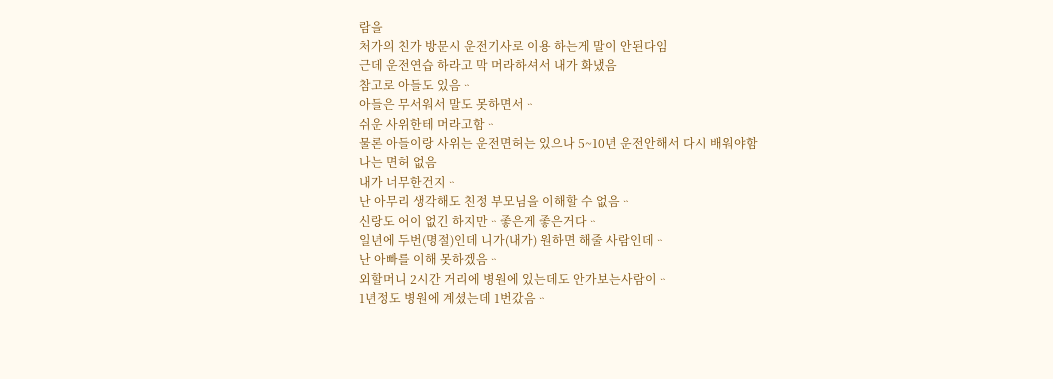람을
처가의 친가 방문시 운전기사로 이용 하는게 말이 안된다임
근데 운전연습 하라고 막 머라하셔서 내가 화냈음
참고로 아들도 있음ᆢ
아들은 무서워서 말도 못하면서ᆢ
쉬운 사위한테 머라고함ᆢ
물론 아들이랑 사위는 운전면허는 있으나 5~10년 운전안해서 다시 배워야함
나는 면허 없음
내가 너무한건지ᆢ
난 아무리 생각해도 친정 부모님을 이해할 수 없음ᆢ
신랑도 어이 없긴 하지만ᆢ좋은게 좋은거다ᆢ
일년에 두번(명절)인데 니가(내가) 원하면 해줄 사람인데ᆢ
난 아빠를 이해 못하겠음ᆢ
외할머니 2시간 거리에 병원에 있는데도 안가보는사람이ᆢ
1년정도 병원에 계셨는데 1번갔음ᆢ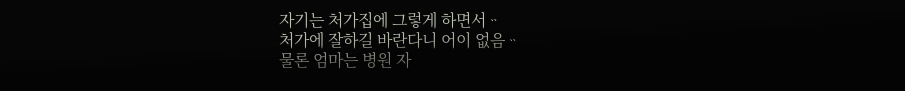자기는 처가집에 그렇게 하면서ᆢ
처가에 잘하길 바란다니 어이 없음ᆢ
물론 엄마는 병원 자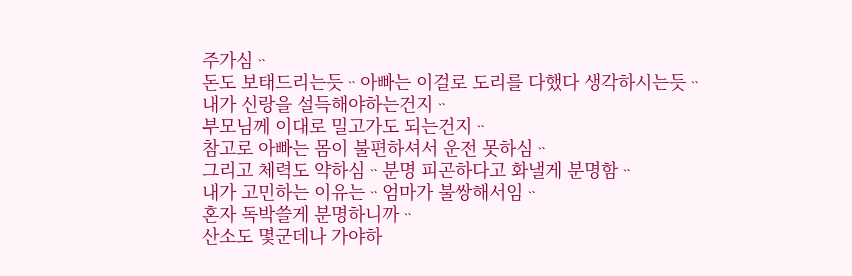주가심ᆢ
돈도 보태드리는듯ᆢ아빠는 이걸로 도리를 다했다 생각하시는듯ᆢ
내가 신랑을 설득해야하는건지ᆢ
부모님께 이대로 밀고가도 되는건지ᆢ
참고로 아빠는 몸이 불편하셔서 운전 못하심ᆢ
그리고 체력도 약하심ᆢ분명 피곤하다고 화낼게 분명함ᆢ
내가 고민하는 이유는ᆢ엄마가 불쌍해서임ᆢ
혼자 독박쓸게 분명하니까ᆢ
산소도 몇군데나 가야하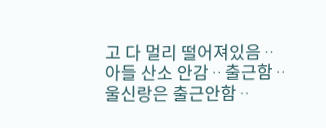고 다 멀리 떨어져있음ᆢ
아들 산소 안감ᆢ출근함ᆢ
울신랑은 출근안함ᆢ